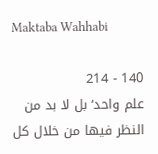Maktaba Wahhabi

140 - 214
علم واحد‘ بل لا بد من النظر فیھا من خلال کل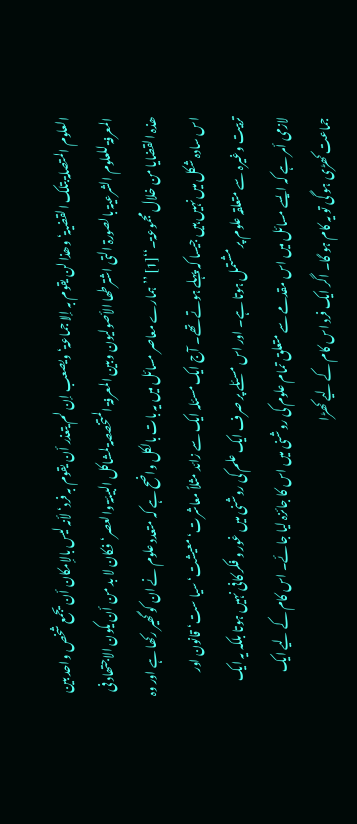العلوم المتصلۃ بتلک القضیۃ‘ وھذا لن یقوم بہ إلا جماعۃ‘ ویصعب إن لم یتعذر أن یقوم بہ فرد‘ لأنہ لیس بالإمکان أن یجمع شخص واحد بین المعرفۃ للعلوم الشرعیۃ بالصورۃ التی اشترطھا الأصولیون وبین المعرفۃ المتخصصۃ لمشاکل البیئۃ والعصر‘ فکان لا بد من أن یکون الاجتھاد فی ھذہ القضایا من خلال مجموعۃ۔‘‘[1] ’’ ہمارے معاصر مسائل میں یہ بات بالکل واضح ہے کہ متعدد علوم نے ان کو گھیر رکھا ہے اور وہ اس سادہ شکل میں نہیں ہیں جیسا کہ پہلے ہوتے تھے۔ آج ایک مسئلہ ایک سے زائد مثلاً معاشرت‘ معیشت‘ سیا ست‘ قانون اور تربیت وغیرہ سے متعلقہ علوم پر مشتمل ہوتا ہے۔ اور اس مسئلے پر صرف ایک علم کی روشنی میں غور و فکر کافی نہیں ہوتا بلکہ یہ ایک لازمی أمر ہے کہ ایسے مسائل میں اس مقدمے سے متعلق تمام علوم کی روشنی میں اس کا جائزہ لیا جائے۔ اس کام کے لیے ایک جماعت کھڑی ہو گی تو یہ کام ہو گا۔ اگر ایک فرد اس کام کے لیے کھڑا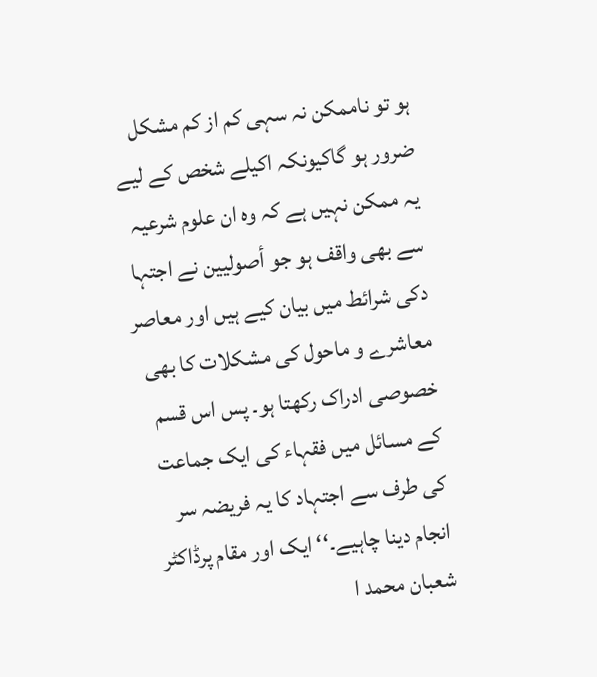ہو تو ناممکن نہ سہی کم از کم مشکل ضرور ہو گاکیونکہ اکیلے شخص کے لیے یہ ممکن نہیں ہے کہ وہ ان علوم شرعیہ سے بھی واقف ہو جو أصولیین نے اجتہا دکی شرائط میں بیان کیے ہیں اور معاصر معاشرے و ماحول کی مشکلات کا بھی خصوصی ادراک رکھتا ہو۔ پس اس قسم کے مسائل میں فقہاء کی ایک جماعت کی طرف سے اجتہاد کا یہ فریضہ سر انجام دینا چاہیے۔‘‘ ایک اور مقام پرڈاکٹر شعبان محمد ا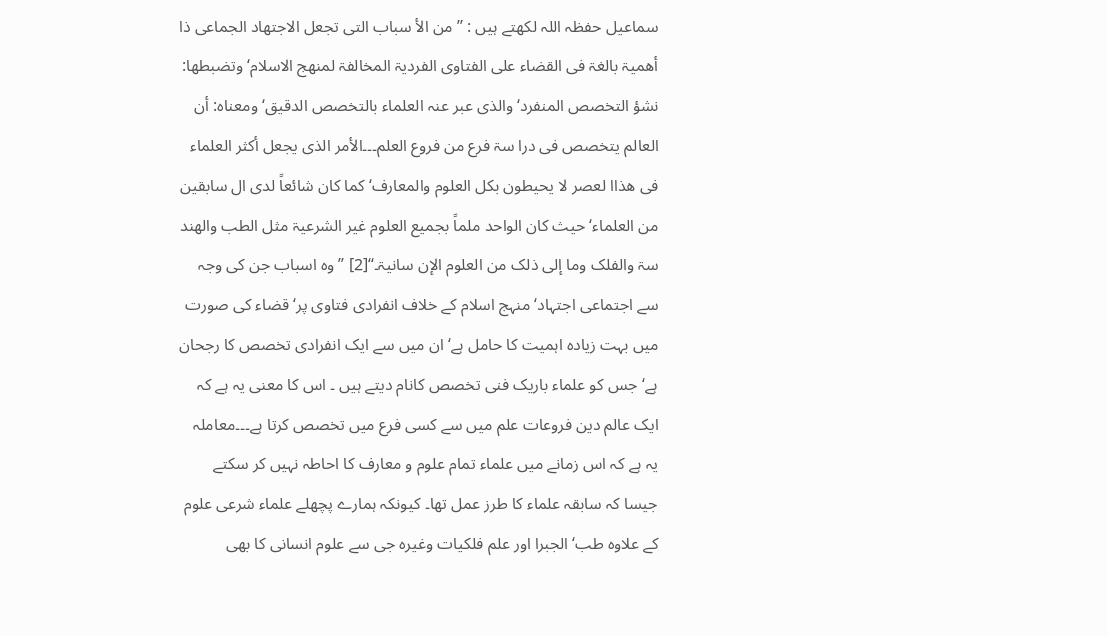سماعیل حفظہ اللہ لکھتے ہیں : ’’من الأ سباب التی تجعل الاجتھاد الجماعی ذا أھمیۃ بالغۃ فی القضاء علی الفتاوی الفردیۃ المخالفۃ لمنھج الاسلام‘ وتضبطھا: نشؤ التخصص المنفرد‘ والذی عبر عنہ العلماء بالتخصص الدقیق‘ ومعناہ: أن العالم یتخصص فی درا سۃ فرع من فروع العلم۔۔۔الأمر الذی یجعل أکثر العلماء فی ھذاا لعصر لا یحیطون بکل العلوم والمعارف‘ کما کان شائعاً لدی ال سابقین من العلماء‘ حیث کان الواحد ملماً بجمیع العلوم غیر الشرعیۃ مثل الطب والھند سۃ والفلک وما إلی ذلک من العلوم الإن سانیۃ۔‘‘[2] ’’وہ اسباب جن کی وجہ سے اجتماعی اجتہاد‘ منہج اسلام کے خلاف انفرادی فتاوی پر‘ قضاء کی صورت میں بہت زیادہ اہمیت کا حامل ہے‘ ان میں سے ایک انفرادی تخصص کا رجحان ہے‘ جس کو علماء باریک فنی تخصص کانام دیتے ہیں ۔ اس کا معنی یہ ہے کہ ایک عالم دین فروعات علم میں سے کسی فرع میں تخصص کرتا ہے۔۔۔معاملہ یہ ہے کہ اس زمانے میں علماء تمام علوم و معارف کا احاطہ نہیں کر سکتے جیسا کہ سابقہ علماء کا طرز عمل تھا۔ کیونکہ ہمارے پچھلے علماء شرعی علوم کے علاوہ طب‘ الجبرا اور علم فلکیات وغیرہ جی سے علوم انسانی کا بھی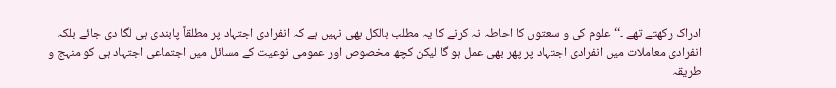ادراک رکھتے تھے ۔‘‘ علوم کی و سعتوں کا احاطہ نہ کرنے کا یہ مطلب بالکل بھی نہیں ہے کہ انفرادی اجتہاد پر مطلقاً پابندی ہی لگا دی جائے بلکہ انفرادی معاملات میں انفرادی اجتہاد پر پھر بھی عمل ہو گا لیکن کچھ مخصوص اور عمومی نوعیت کے مسائل میں اجتماعی اجتہاد ہی کو منہج و طریقہ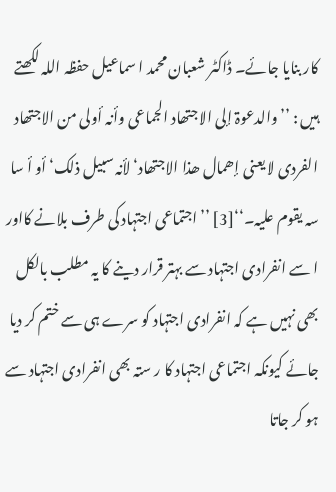کار بنایا جائے۔ ڈاکٹر شعبان محمد ا سماعیل حفظہ اللہ لکھتے ہیں : ’’والدعوۃ إلی الاجتھاد الجماعی وأنہ أولی من الاجتھاد الفردی لا یعنی إھمال ھذا الاجتھاد‘ لأنہ سبیل ذلک‘ أو أ سا سہ یقوم علیہ۔‘‘[3] ’’اجتماعی اجتہاد کی طرف بلانے کااور ا سے انفرادی اجتہاد سے بہتر قرار دینے کا یہ مطلب بالکل بھی نہیں ہے کہ انفرادی اجتہاد کو سرے ہی سے ختم کر دیا جائے کیونکہ اجتماعی اجتہاد کا ر ستہ بھی انفرادی اجتہاد سے ہو کر جاتا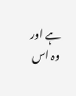ہے اور وہ اس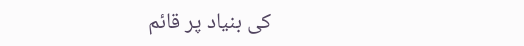کی بنیاد پر قائم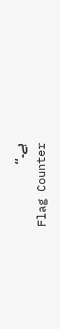ہے۔‘‘
Flag Counter